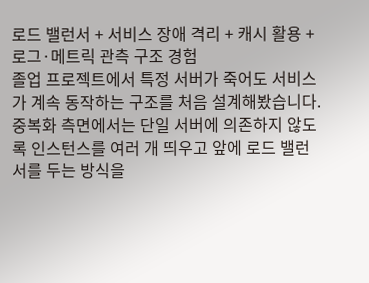로드 밸런서 + 서비스 장애 격리 + 캐시 활용 + 로그·메트릭 관측 구조 경험
졸업 프로젝트에서 특정 서버가 죽어도 서비스가 계속 동작하는 구조를 처음 설계해봤습니다. 중복화 측면에서는 단일 서버에 의존하지 않도록 인스턴스를 여러 개 띄우고 앞에 로드 밸런서를 두는 방식을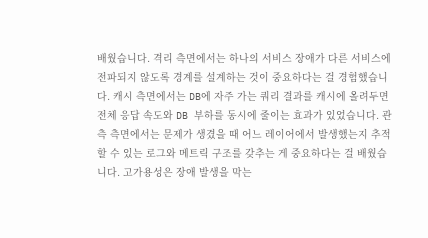배웠습니다. 격리 측면에서는 하나의 서비스 장애가 다른 서비스에 전파되지 않도록 경계를 설계하는 것이 중요하다는 걸 경험했습니다. 캐시 측면에서는 DB에 자주 가는 쿼리 결과를 캐시에 올려두면 전체 응답 속도와 DB 부하를 동시에 줄이는 효과가 있었습니다. 관측 측면에서는 문제가 생겼을 때 어느 레이어에서 발생했는지 추적할 수 있는 로그와 메트릭 구조를 갖추는 게 중요하다는 걸 배웠습니다. 고가용성은 장애 발생을 막는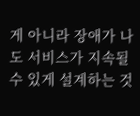게 아니라 장애가 나도 서비스가 지속될 수 있게 설계하는 것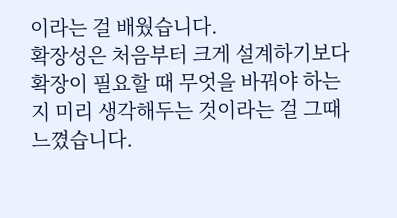이라는 걸 배웠습니다.
확장성은 처음부터 크게 설계하기보다 확장이 필요할 때 무엇을 바꿔야 하는지 미리 생각해두는 것이라는 걸 그때 느꼈습니다.